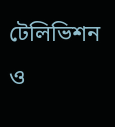টেলিভিশন ও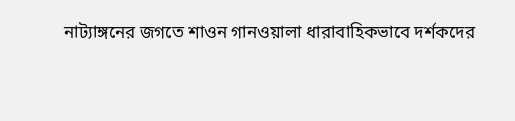নাট্যাঙ্গনের জগতে শাওন গানওয়ালা ধারাবাহিকভাবে দর্শকদের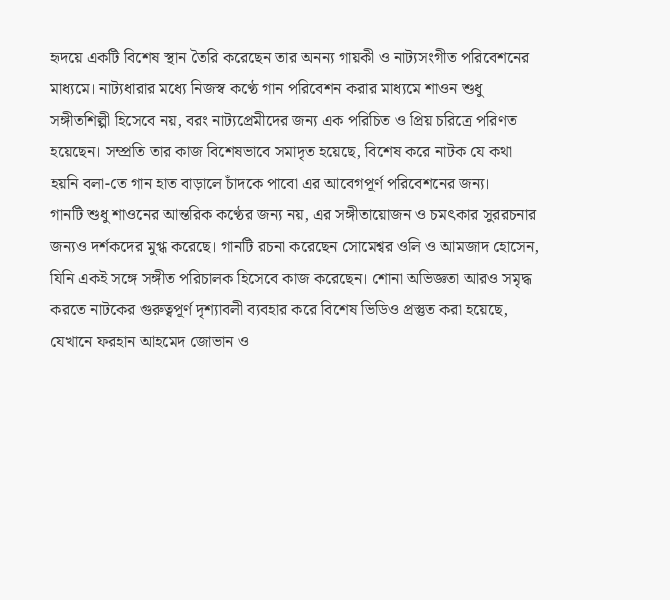হৃদয়ে একটি বিশেষ স্থান তৈরি করেছেন তার অনন্য গায়কী ও নাট্যসংগীত পরিবেশনের মাধ্যমে। নাট্যধারার মধ্যে নিজস্ব কণ্ঠে গান পরিবেশন করার মাধ্যমে শাওন শুধু সঙ্গীতশিল্পী হিসেবে নয়, বরং নাট্যপ্রেমীদের জন্য এক পরিচিত ও প্রিয় চরিত্রে পরিণত হয়েছেন। সম্প্রতি তার কাজ বিশেষভাবে সমাদৃত হয়েছে, বিশেষ করে নাটক যে কথা হয়নি বলা-তে গান হাত বাড়ালে চাঁদকে পাবো এর আবেগপূর্ণ পরিবেশনের জন্য।
গানটি শুধু শাওনের আন্তরিক কণ্ঠের জন্য নয়, এর সঙ্গীতায়োজন ও চমৎকার সুররচনার জন্যও দর্শকদের মুগ্ধ করেছে। গানটি রচনা করেছেন সোমেশ্বর ওলি ও আমজাদ হোসেন, যিনি একই সঙ্গে সঙ্গীত পরিচালক হিসেবে কাজ করেছেন। শোনা অভিজ্ঞতা আরও সমৃদ্ধ করতে নাটকের গুরুত্বপূর্ণ দৃশ্যাবলী ব্যবহার করে বিশেষ ভিডিও প্রস্তুত করা হয়েছে, যেখানে ফরহান আহমেদ জোভান ও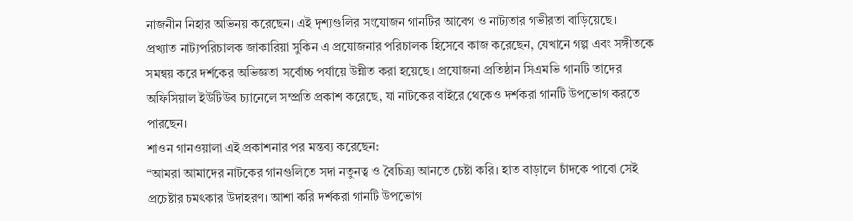নাজনীন নিহার অভিনয় করেছেন। এই দৃশ্যগুলির সংযোজন গানটির আবেগ ও নাট্যতার গভীরতা বাড়িয়েছে।
প্রখ্যাত নাট্যপরিচালক জাকারিয়া সুকিন এ প্রযোজনার পরিচালক হিসেবে কাজ করেছেন, যেখানে গল্প এবং সঙ্গীতকে সমন্বয় করে দর্শকের অভিজ্ঞতা সর্বোচ্চ পর্যায়ে উন্নীত করা হয়েছে। প্রযোজনা প্রতিষ্ঠান সিএমভি গানটি তাদের অফিসিয়াল ইউটিউব চ্যানেলে সম্প্রতি প্রকাশ করেছে, যা নাটকের বাইরে থেকেও দর্শকরা গানটি উপভোগ করতে পারছেন।
শাওন গানওয়ালা এই প্রকাশনার পর মন্তব্য করেছেন:
“আমরা আমাদের নাটকের গানগুলিতে সদা নতুনত্ব ও বৈচিত্র্য আনতে চেষ্টা করি। হাত বাড়ালে চাঁদকে পাবো সেই প্রচেষ্টার চমৎকার উদাহরণ। আশা করি দর্শকরা গানটি উপভোগ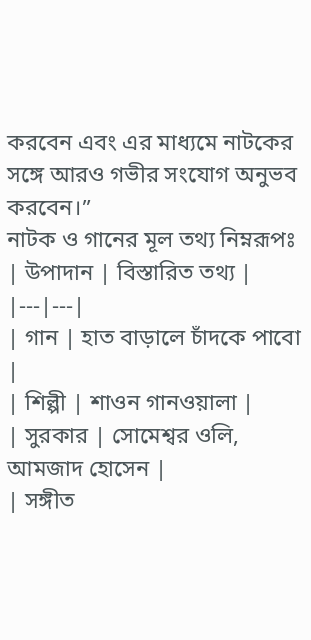করবেন এবং এর মাধ্যমে নাটকের সঙ্গে আরও গভীর সংযোগ অনুভব করবেন।”
নাটক ও গানের মূল তথ্য নিম্নরূপঃ
| উপাদান | বিস্তারিত তথ্য |
|---|---|
| গান | হাত বাড়ালে চাঁদকে পাবো |
| শিল্পী | শাওন গানওয়ালা |
| সুরকার | সোমেশ্বর ওলি, আমজাদ হোসেন |
| সঙ্গীত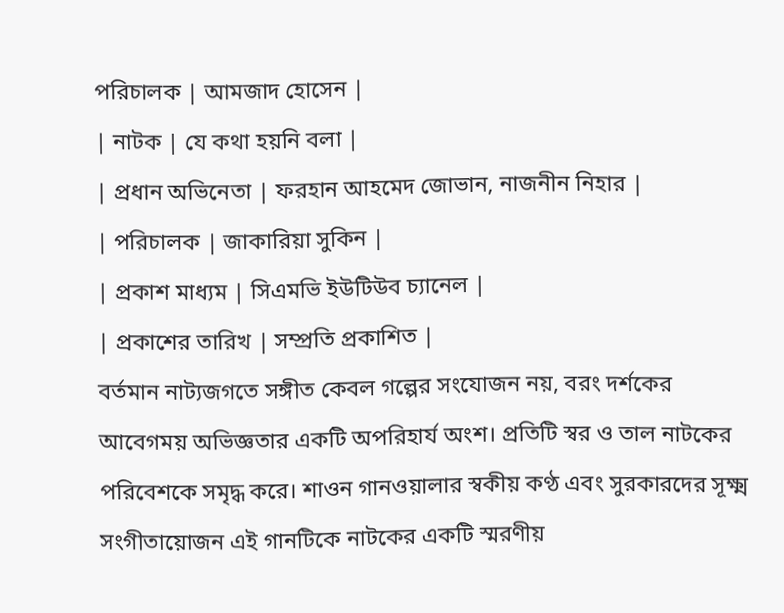পরিচালক | আমজাদ হোসেন |
| নাটক | যে কথা হয়নি বলা |
| প্রধান অভিনেতা | ফরহান আহমেদ জোভান, নাজনীন নিহার |
| পরিচালক | জাকারিয়া সুকিন |
| প্রকাশ মাধ্যম | সিএমভি ইউটিউব চ্যানেল |
| প্রকাশের তারিখ | সম্প্রতি প্রকাশিত |
বর্তমান নাট্যজগতে সঙ্গীত কেবল গল্পের সংযোজন নয়, বরং দর্শকের আবেগময় অভিজ্ঞতার একটি অপরিহার্য অংশ। প্রতিটি স্বর ও তাল নাটকের পরিবেশকে সমৃদ্ধ করে। শাওন গানওয়ালার স্বকীয় কণ্ঠ এবং সুরকারদের সূক্ষ্ম সংগীতায়োজন এই গানটিকে নাটকের একটি স্মরণীয়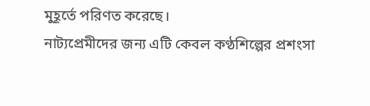মুহূর্তে পরিণত করেছে।
নাট্যপ্রেমীদের জন্য এটি কেবল কণ্ঠশিল্পের প্রশংসা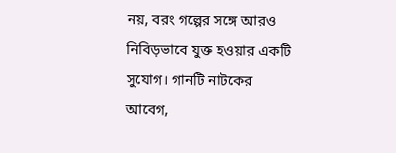নয়, বরং গল্পের সঙ্গে আরও নিবিড়ভাবে যুক্ত হওয়ার একটি সুযোগ। গানটি নাটকের আবেগ,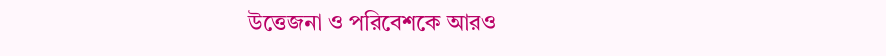উত্তেজনা ও পরিবেশকে আরও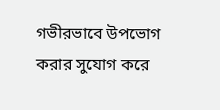গভীরভাবে উপভোগ করার সুযোগ করে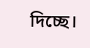দিচ্ছে।